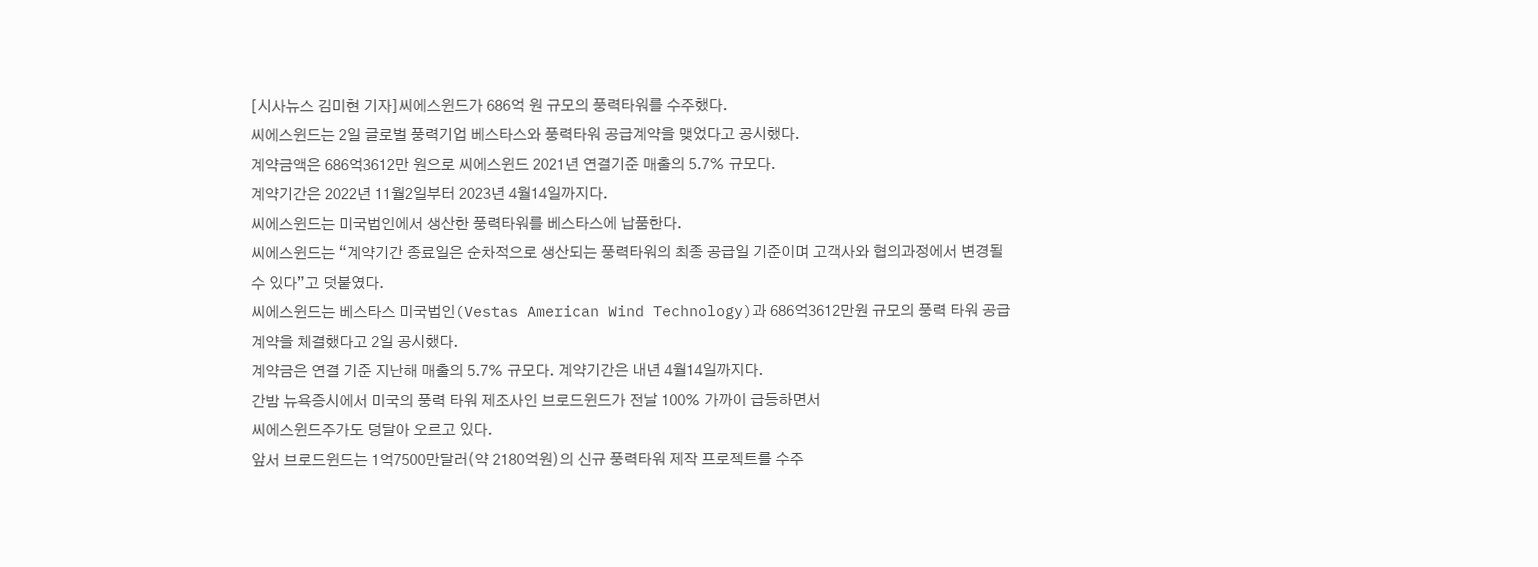[시사뉴스 김미현 기자]씨에스윈드가 686억 원 규모의 풍력타워를 수주했다.
씨에스윈드는 2일 글로벌 풍력기업 베스타스와 풍력타워 공급계약을 맺었다고 공시했다.
계약금액은 686억3612만 원으로 씨에스윈드 2021년 연결기준 매출의 5.7% 규모다.
계약기간은 2022년 11월2일부터 2023년 4월14일까지다.
씨에스윈드는 미국법인에서 생산한 풍력타워를 베스타스에 납품한다.
씨에스윈드는 “계약기간 종료일은 순차적으로 생산되는 풍력타워의 최종 공급일 기준이며 고객사와 협의과정에서 변경될 수 있다”고 덧붙였다.
씨에스윈드는 베스타스 미국법인(Vestas American Wind Technology)과 686억3612만원 규모의 풍력 타워 공급계약을 체결했다고 2일 공시했다.
계약금은 연결 기준 지난해 매출의 5.7% 규모다. 계약기간은 내년 4월14일까지다.
간밤 뉴욕증시에서 미국의 풍력 타워 제조사인 브로드윈드가 전날 100% 가까이 급등하면서
씨에스윈드주가도 덩달아 오르고 있다.
앞서 브로드윈드는 1억7500만달러(약 2180억원)의 신규 풍력타워 제작 프로젝트를 수주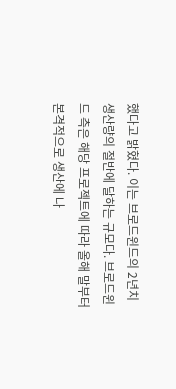했다고 밝혔다. 이는 브로드윈드의 2년치 생산량의 절반에 달하는 규모다. 브로드윈드 측은 해당 프로젝트에 따라 올해 말부터 본격적으로 생산에 나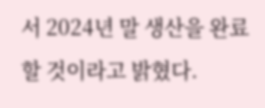서 2024년 말 생산을 완료할 것이라고 밝혔다.